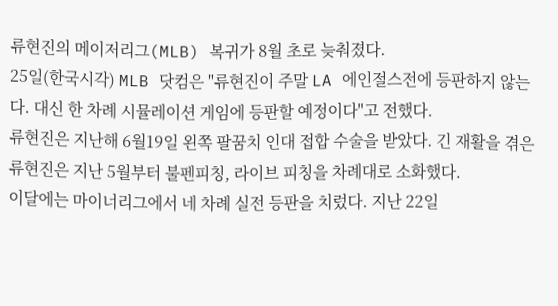류현진의 메이저리그(MLB) 복귀가 8월 초로 늦춰졌다.
25일(한국시각) MLB 닷컴은 "류현진이 주말 LA 에인절스전에 등판하지 않는다. 대신 한 차례 시뮬레이션 게임에 등판할 예정이다"고 전했다.
류현진은 지난해 6월19일 왼쪽 팔꿈치 인대 접합 수술을 받았다. 긴 재활을 겪은 류현진은 지난 5월부터 불펜피칭, 라이브 피칭을 차례대로 소화했다.
이달에는 마이너리그에서 네 차례 실전 등판을 치렀다. 지난 22일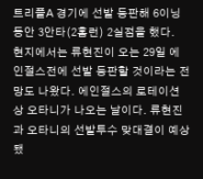트리플A 경기에 선발 등판해 6이닝 동안 3안타(2홈런) 2실점을 했다.
현지에서는 류현진이 오는 29일 에인절스전에 선발 등판할 것이라는 전망도 나왔다. 에인절스의 로테이션상 오타니가 나오는 날이다. 류현진과 오타니의 선발투수 맞대결이 예상됐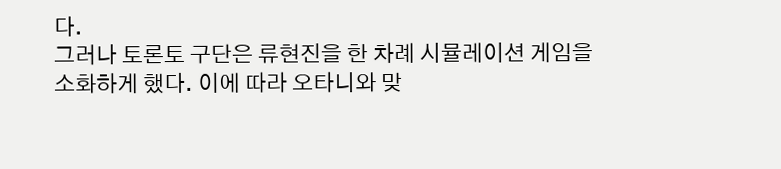다.
그러나 토론토 구단은 류현진을 한 차례 시뮬레이션 게임을 소화하게 했다. 이에 따라 오타니와 맞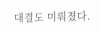대결도 미뤄졌다.